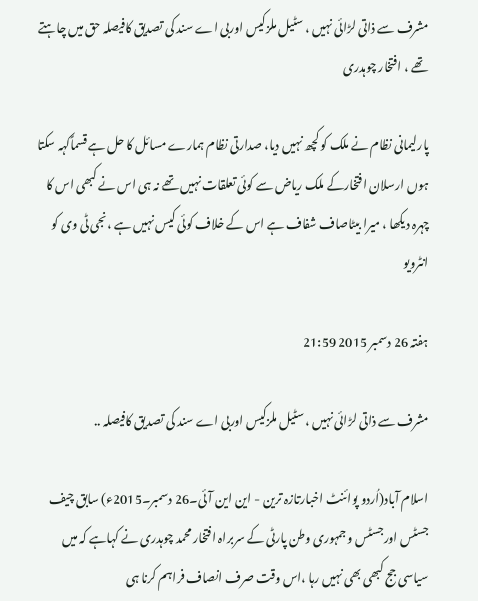مشرف سے ذاتی لڑائی نہیں ، سٹیل ملزکیس اوربی اے سند کی تصدیق کافیصلہ حق میں چاہتے تھے ، افتخار چوہدری

پارلیمانی نظام نے ملک کو کچھ نہیں دیا، صدارتی نظام ہمارے مسائل کا حل ہے قسماًکہہ سکتا ہوں ارسلان افتخارکے ملک ریاض سے کوئی تعلقات نہیں تھے نہ ہی اس نے کبھی اس کا چہرہ دیکھا ، میرا بیٹاصاف شفاف ہے اس کے خلاف کوئی کیس نہیں ہے ،نجی ٹی وی کو انٹرویو

ہفتہ 26 دسمبر 2015 21:59

مشرف سے ذاتی لڑائی نہیں ، سٹیل ملزکیس اوربی اے سند کی تصدیق کافیصلہ ..

اسلام آباد(اُردو پوائنٹ اخبارتازہ ترین - این این آئی۔26 دسمبر۔2015ء) سابق چیف جسٹس اورجسٹس وجمہوری وطن پارٹی کے سربراہ افتخار محمد چوہدری نے کہاہے کہ میں سیاسی جج کبھی بھی نہیں رہا ،اس وقت صرف انصاف فراہم کرنا ہی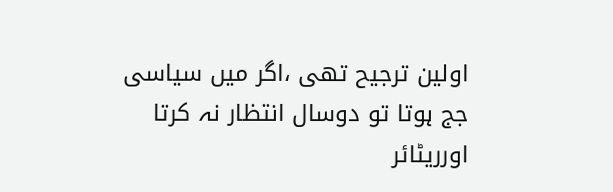اولین ترجیح تھی ،اگر میں سیاسی جج ہوتا تو دوسال انتظار نہ کرتا اورریٹائر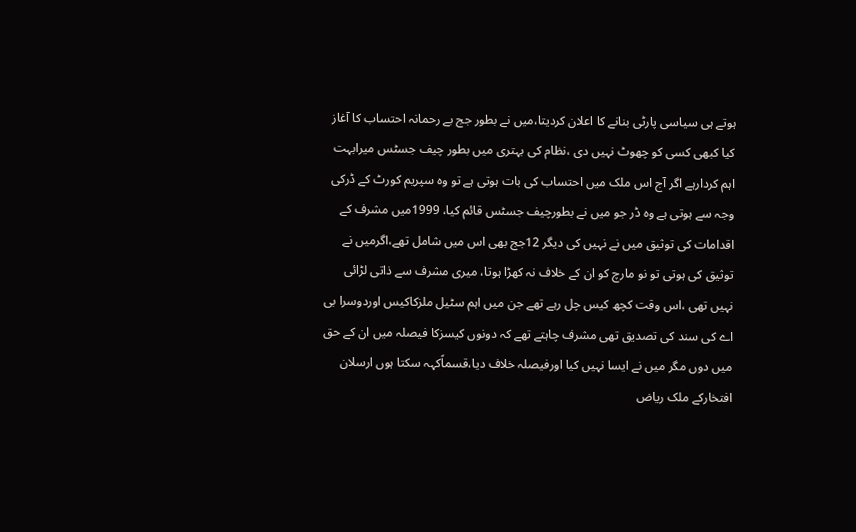ہوتے ہی سیاسی پارٹی بنانے کا اعلان کردیتا،میں نے بطور جج بے رحمانہ احتساب کا آغاز کیا کبھی کسی کو چھوٹ نہیں دی ،نظام کی بہتری میں بطور چیف جسٹس میرابہت اہم کردارہے اگر آج اس ملک میں احتساب کی بات ہوتی ہے تو وہ سپریم کورٹ کے ڈرکی وجہ سے ہوتی ہے وہ ڈر جو میں نے بطورچیف جسٹس قائم کیا، 1999میں مشرف کے اقدامات کی توثیق میں نے نہیں کی دیگر 12جج بھی اس میں شامل تھے،اگرمیں نے توثیق کی ہوتی تو نو مارچ کو ان کے خلاف نہ کھڑا ہوتا، میری مشرف سے ذاتی لڑائی نہیں تھی ،اس وقت کچھ کیس چل رہے تھے جن میں اہم سٹیل ملزکاکیس اوردوسرا بی اے کی سند کی تصدیق تھی مشرف چاہتے تھے کہ دونوں کیسزکا فیصلہ میں ان کے حق میں دوں مگر میں نے ایسا نہیں کیا اورفیصلہ خلاف دیا،قسماًکہہ سکتا ہوں ارسلان افتخارکے ملک ریاض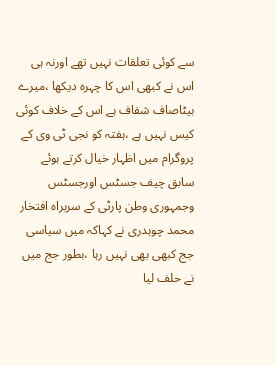سے کوئی تعلقات نہیں تھے اورنہ ہی اس نے کبھی اس کا چہرہ دیکھا ،میرے بیٹاصاف شفاف ہے اس کے خلاف کوئی کیس نہیں ہے ،ہفتہ کو نجی ٹی وی کے پروگرام میں اظہار خیال کرتے ہوئے سابق چیف جسٹس اورجسٹس وجمہوری وطن پارٹی کے سربراہ افتخار محمد چوہدری نے کہاکہ میں سیاسی جج کبھی بھی نہیں رہا ،بطور جج میں نے حلف لیا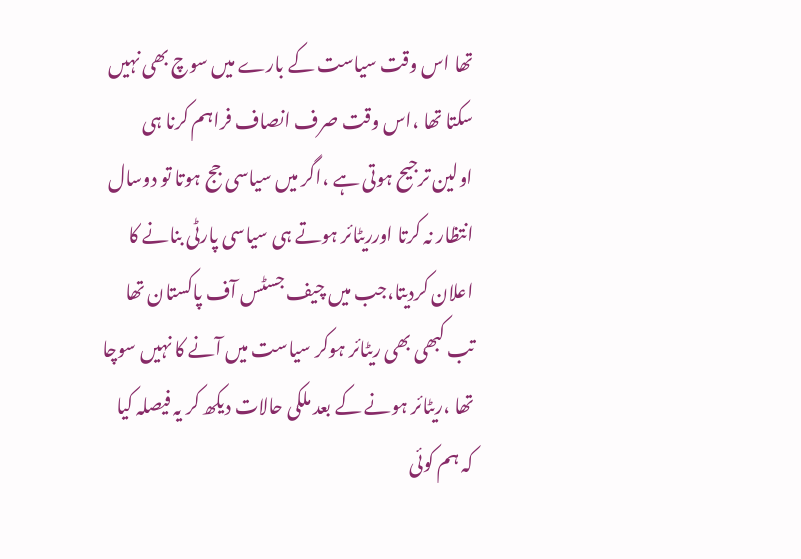تھا اس وقت سیاست کے بارے میں سوچ بھی نہیں سکتا تھا ،اس وقت صرف انصاف فراہم کرنا ہی اولین ترجیح ہوتی ہے ،اگر میں سیاسی جج ہوتا تو دوسال انتظار نہ کرتا اورریٹائر ہوتے ہی سیاسی پارٹی بنانے کا اعلان کردیتا،جب میں چیف جسٹس آف پاکستان تھا تب کبھی بھی ریٹائر ہوکر سیاست میں آنے کا نہیں سوچا تھا ،ریٹائر ہونے کے بعد ملکی حالات دیکھ کر یہ فیصلہ کیا کہ ہم کوئی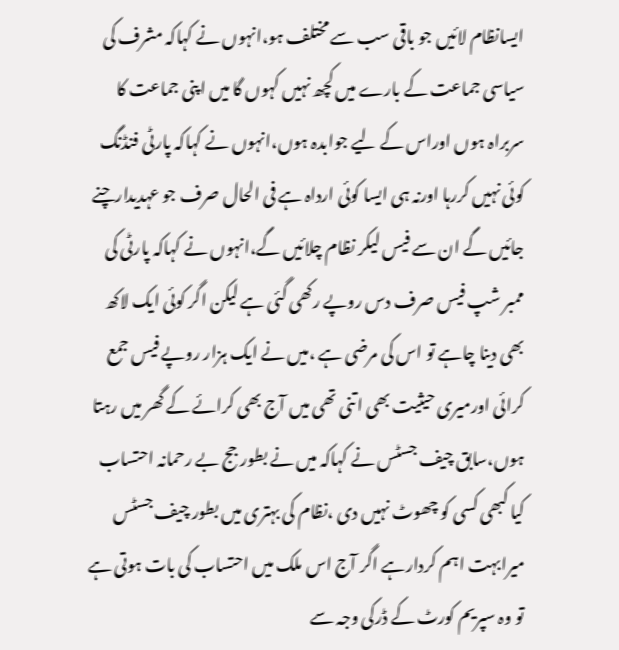ایسانظام لائیں جو باقی سب سے مختلف ہو،انہوں نے کہاکہ مشرف کی سیاسی جماعت کے بارے میں کچھ نہیں کہوں گا میں اپنی جماعت کا سربراہ ہوں اوراس کے لیے جوابدہ ہوں،انہوں نے کہاکہ پارٹی فنڈنگ کوئی نہیں کررہا اورنہ ہی ایسا کوئی ارداہ ہے فی الحال صرف جو عہدیدارچنے جائیں گے ان سے فیس لیکر نظام چلائیں گے،انہوں نے کہاکہ پارٹی کی ممبر شپ فیس صرف دس روپے رکھی گئی ہے لیکن اگر کوئی ایک لاکھ بھی دینا چاہے تو اس کی مرضی ہے ،میں نے ایک ہزار روپے فیس جمع کرائی اورمیری حیثیت بھی اتنی تھی میں آج بھی کرائے کے گھر میں رہتا ہوں،سابق چیف جسٹس نے کہاکہ میں نے بطور جج بے رحمانہ احتساب کیا کبھی کسی کو چھوٹ نہیں دی ،نظام کی بہتری میں بطور چیف جسٹس میرابہت اہم کردارہے اگر آج اس ملک میں احتساب کی بات ہوتی ہے تو وہ سپریم کورٹ کے ڈرکی وجہ سے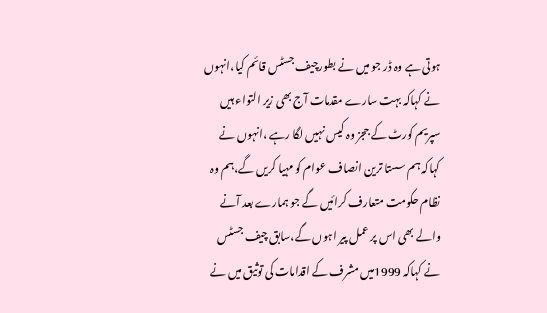ہوتی ہے وہ ڈر جو میں نے بطورچیف جسٹس قائم کیا،انہوں نے کہاکہ بہت سارے مقدمات آج بھی زیر التواء ہیں سپریم کورٹ کے ججز وہ کیس نہیں لگا رہے ،انہوں نے کہاکہ ہم سستا ترین انصاف عوام کو مہیا کریں گے،ہم وہ نظام حکومت متعارف کرائیں گے جو ہمارے بعد آنے والے بھی اس پر عمل پیر اہوں گے،سابق چیف جسٹس نے کہاکہ 1999میں مشرف کے اقدامات کی توثیق میں نے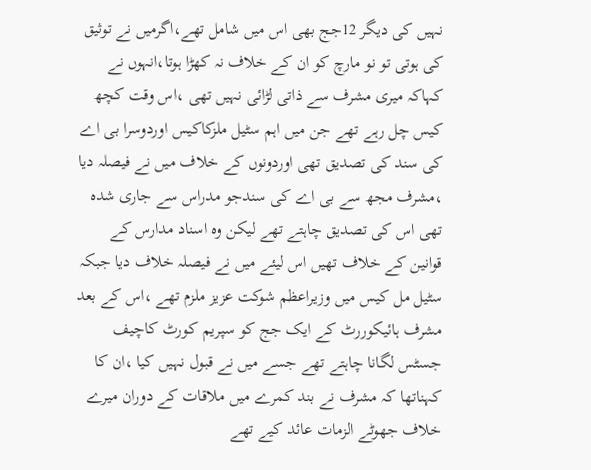نہیں کی دیگر 12جج بھی اس میں شامل تھے،اگرمیں نے توثیق کی ہوتی تو نو مارچ کو ان کے خلاف نہ کھڑا ہوتا،انہوں نے کہاکہ میری مشرف سے ذاتی لڑائی نہیں تھی ،اس وقت کچھ کیس چل رہے تھے جن میں اہم سٹیل ملزکاکیس اوردوسرا بی اے کی سند کی تصدیق تھی اوردونوں کے خلاف میں نے فیصلہ دیا ،مشرف مجھ سے بی اے کی سندجو مدراس سے جاری شدہ تھی اس کی تصدیق چاہتے تھے لیکن وہ اسناد مدارس کے قوانین کے خلاف تھیں اس لیئے میں نے فیصلہ خلاف دیا جبکہ سٹیل مل کیس میں وزیراعظم شوکت عزیز ملزم تھے ،اس کے بعد مشرف ہائیکوررٹ کے ایک جج کو سپریم کورٹ کاچیف جسٹس لگانا چاہتے تھے جسے میں نے قبول نہیں کیا ،ان کا کہناتھا کہ مشرف نے بند کمرے میں ملاقات کے دوران میرے خلاف جھوٹے الزمات عائد کیے تھے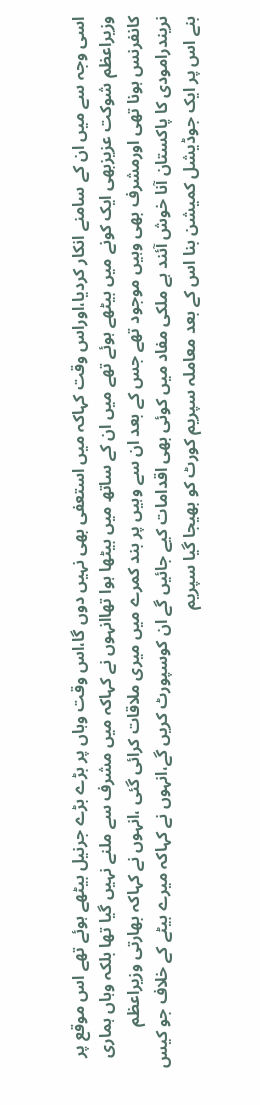اسی وجہ سے میں ان کے سامنے انکار کردیا،اوراس وقت کہاکہ میں استعفی بھی نہیں دوں گا،اس وقت وہاں پر بڑے بڑے جرنیل بیٹھے ہوئے تھے اس موقع پر وزیراعظم شوکت عزیزبھی ایک کونے میں بیٹھے ہوئے تھے میں ان کے ساتھ میں بیٹھا ہوا تھاانہوں نے کہاکہ میں مشرف سے ملنے نہیں گیا تھا بلکہ وہاں ہماری کانفرنس ہونا تھی اورمشرف بھی وہیں موجود تھے جس کے بعد ان سے وہیں پر بند کمرے میں میری ملاقات کرائی گئی ،انہوں نے کہاکہ بھارتی وزیراعظم نریندرامودی کا پاکستان آنا خوش آئند ہے ملکی مفاد میں کوئی بھی اقدامات کیے جائیں گے ان کوسپورٹ کریں گے،انہوں نے کہاکہ میرے بیٹے کے خلاف جو کیس بنے اس پر ایک جوڈیشل کمیشن بنا اس کے بعد معاملہ سپریم کورٹ کو بھیجا گیا سپریم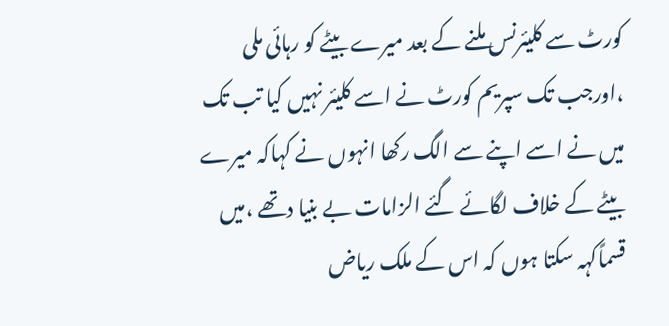کورٹ سے کلیئرنس ملنے کے بعد میرے بیٹے کو رہائی ملی ،اورجب تک سپریم کورٹ نے اسے کلیئر نہیں کیا تب تک میں نے اسے اپنے سے الگ رکھا انہوں نے کہاکہ میرے بیٹے کے خلاف لگائے گئے الزامات بے بنیا دتھے ،میں قسماًکہہ سکتا ہوں کہ اس کے ملک ریاض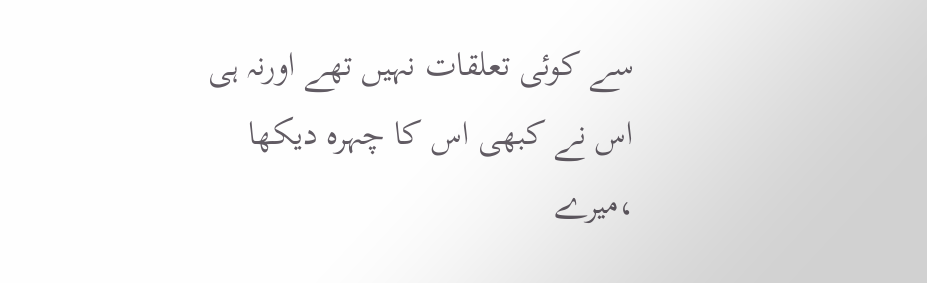سے کوئی تعلقات نہیں تھے اورنہ ہی اس نے کبھی اس کا چہرہ دیکھا ،میرے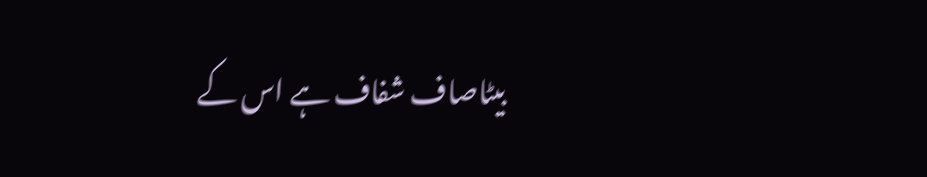بیٹاصاف شفاف ہے اس کے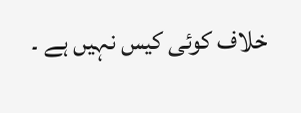خلاف کوئی کیس نہیں ہے ۔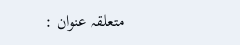متعلقہ عنوان :